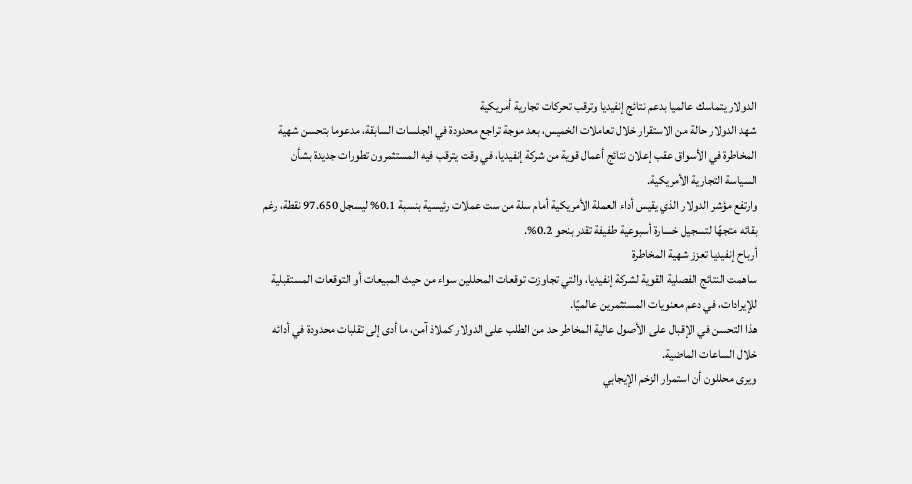الدولار يتماسك عالميا بدعم نتائج إنفيديا وترقب تحركات تجارية أمريكية
شهد الدولار حالة من الاستقرار خلال تعاملات الخميس، بعد موجة تراجع محدودة في الجلسات السابقة، مدعوما بتحسن شهية المخاطرة في الأسواق عقب إعلان نتائج أعمال قوية من شركة إنفيديا، في وقت يترقب فيه المستثمرون تطورات جديدة بشأن السياسة التجارية الأمريكية.
وارتفع مؤشر الدولار الذي يقيس أداء العملة الأمريكية أمام سلة من ست عملات رئيسية بنسبة 0.1% ليسجل 97.650 نقطة، رغم بقائه متجهًا لتسجيل خسارة أسبوعية طفيفة تقدر بنحو 0.2%.
أرباح إنفيديا تعزز شهية المخاطرة
ساهمت النتائج الفصلية القوية لشركة إنفيديا، والتي تجاوزت توقعات المحللين سواء من حيث المبيعات أو التوقعات المستقبلية للإيرادات، في دعم معنويات المستثمرين عالميًا.
هذا التحسن في الإقبال على الأصول عالية المخاطر حد من الطلب على الدولار كملاذ آمن، ما أدى إلى تقلبات محدودة في أدائه خلال الساعات الماضية.
ويرى محللون أن استمرار الزخم الإيجابي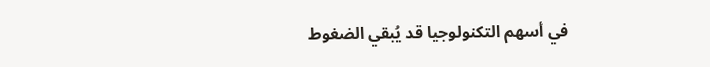في أسهم التكنولوجيا قد يُبقي الضغوط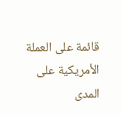قائمة على العملة الأمريكية على المدى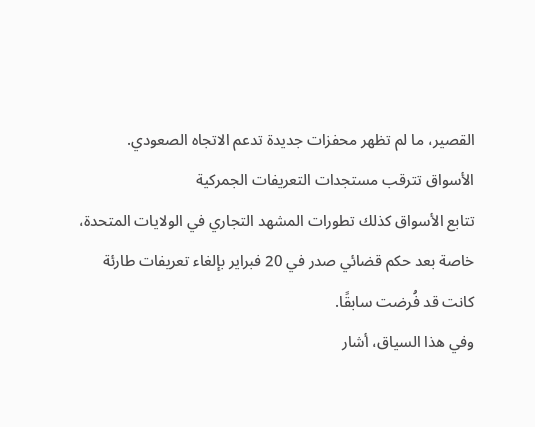القصير، ما لم تظهر محفزات جديدة تدعم الاتجاه الصعودي.
الأسواق تترقب مستجدات التعريفات الجمركية
تتابع الأسواق كذلك تطورات المشهد التجاري في الولايات المتحدة، خاصة بعد حكم قضائي صدر في 20 فبراير بإلغاء تعريفات طارئة كانت قد فُرضت سابقًا.
وفي هذا السياق، أشار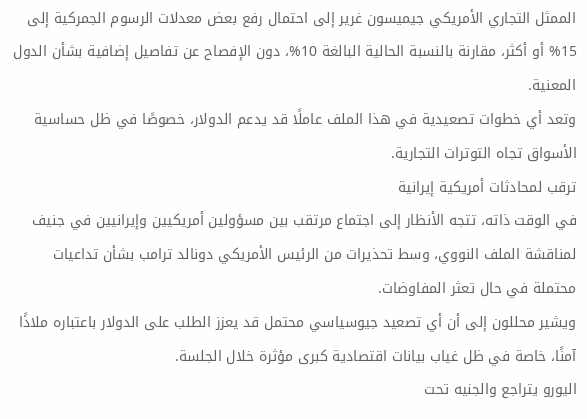الممثل التجاري الأمريكي جيميسون غرير إلى احتمال رفع بعض معدلات الرسوم الجمركية إلى 15% أو أكثر، مقارنة بالنسبة الحالية البالغة 10%، دون الإفصاح عن تفاصيل إضافية بشأن الدول المعنية.
وتعد أي خطوات تصعيدية في هذا الملف عاملًا قد يدعم الدولار، خصوصًا في ظل حساسية الأسواق تجاه التوترات التجارية.
ترقب لمحادثات أمريكية إيرانية
في الوقت ذاته، تتجه الأنظار إلى اجتماع مرتقب بين مسؤولين أمريكيين وإيرانيين في جنيف لمناقشة الملف النووي، وسط تحذيرات من الرئيس الأمريكي دونالد ترامب بشأن تداعيات محتملة في حال تعثر المفاوضات.
ويشير محللون إلى أن أي تصعيد جيوسياسي محتمل قد يعزز الطلب على الدولار باعتباره ملاذًا آمنًا، خاصة في ظل غياب بيانات اقتصادية كبرى مؤثرة خلال الجلسة.
اليورو يتراجع والجنيه تحت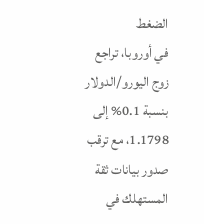الضغط
في أوروبا، تراجع زوج اليورو/الدولار بنسبة 0.1% إلى 1.1798، مع ترقب صدور بيانات ثقة المستهلك في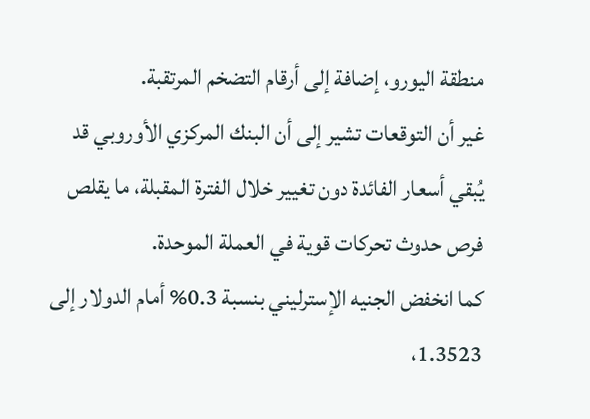منطقة اليورو، إضافة إلى أرقام التضخم المرتقبة.
غير أن التوقعات تشير إلى أن البنك المركزي الأوروبي قد يُبقي أسعار الفائدة دون تغيير خلال الفترة المقبلة، ما يقلص فرص حدوث تحركات قوية في العملة الموحدة.
كما انخفض الجنيه الإسترليني بنسبة 0.3% أمام الدولار إلى 1.3523،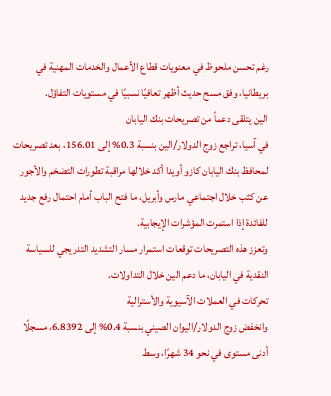رغم تحسن ملحوظ في معنويات قطاع الأعمال والخدمات المهنية في بريطانيا، وفق مسح حديث أظهر تعافيًا نسبيًا في مستويات التفاؤل.
الين يتلقى دعماً من تصريحات بنك اليابان
في آسيا، تراجع زوج الدولار/الين بنسبة 0.3% إلى 156.01، بعد تصريحات لمحافظ بنك اليابان كازو أويدا أكد خلالها مراقبة تطورات التضخم والأجور عن كثب خلال اجتماعي مارس وأبريل، ما فتح الباب أمام احتمال رفع جديد للفائدة إذا استمرت المؤشرات الإيجابية.
وتعزز هذه التصريحات توقعات استمرار مسار التشديد التدريجي للسياسة النقدية في اليابان، ما دعم الين خلال التداولات.
تحركات في العملات الآسيوية والأسترالية
وانخفض زوج الدولار/اليوان الصيني بنسبة 0.4% إلى 6.8392، مسجلًا أدنى مستوى في نحو 34 شهرًا، وسط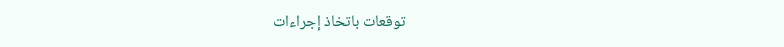توقعات باتخاذ إجراءات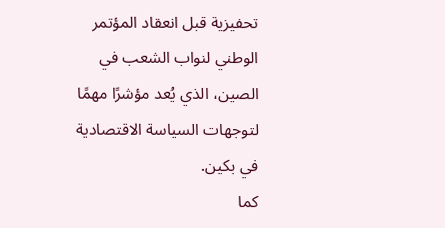تحفيزية قبل انعقاد المؤتمر الوطني لنواب الشعب في الصين، الذي يُعد مؤشرًا مهمًا لتوجهات السياسة الاقتصادية في بكين.
كما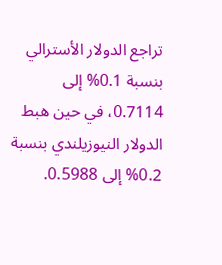تراجع الدولار الأسترالي بنسبة 0.1% إلى 0.7114، في حين هبط الدولار النيوزيلندي بنسبة 0.2% إلى 0.5988.